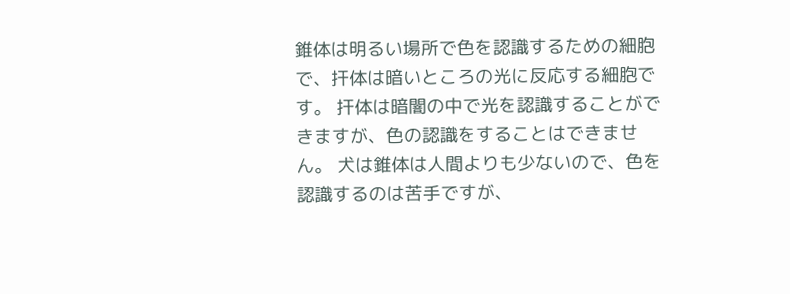錐体は明るい場所で色を認識するための細胞で、扞体は暗いところの光に反応する細胞です。 扞体は暗闇の中で光を認識することができますが、色の認識をすることはできません。 犬は錐体は人間よりも少ないので、色を認識するのは苦手ですが、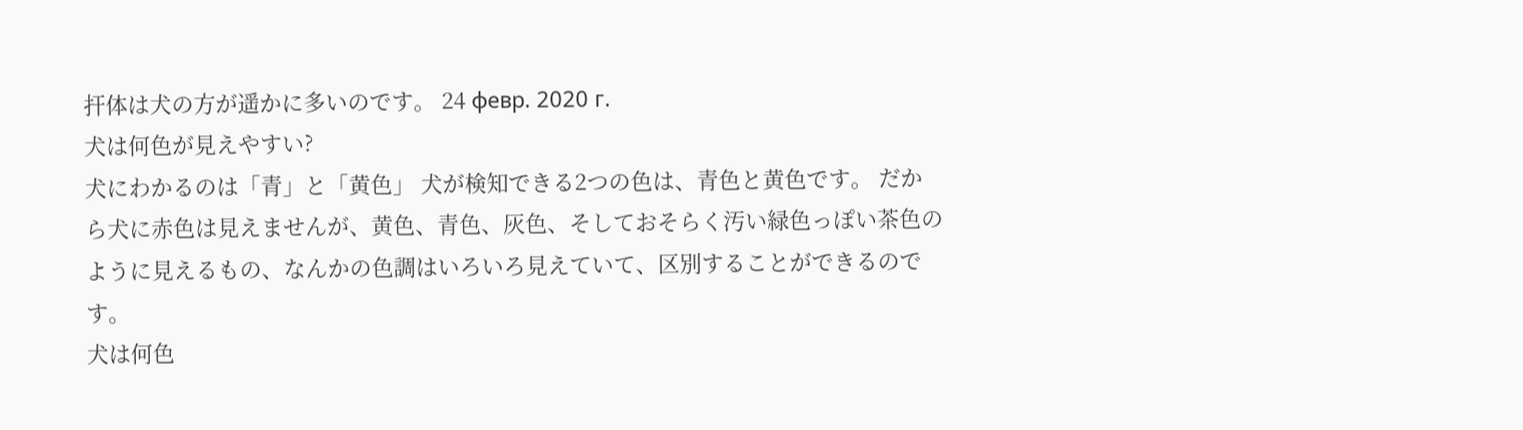扞体は犬の方が遥かに多いのです。 24 февр. 2020 г.
犬は何色が見えやすい?
犬にわかるのは「青」と「黄色」 犬が検知できる2つの色は、青色と黄色です。 だから犬に赤色は見えませんが、黄色、青色、灰色、そしておそらく汚い緑色っぽい茶色のように見えるもの、なんかの色調はいろいろ見えていて、区別することができるのです。
犬は何色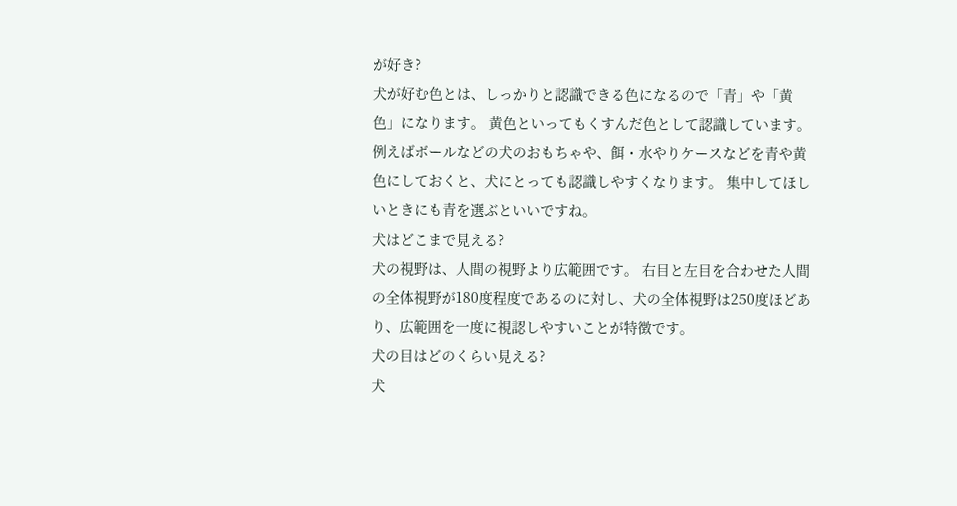が好き?
犬が好む色とは、しっかりと認識できる色になるので「青」や「黄色」になります。 黄色といってもくすんだ色として認識しています。 例えばボールなどの犬のおもちゃや、餌・水やりケースなどを青や黄色にしておくと、犬にとっても認識しやすくなります。 集中してほしいときにも青を選ぶといいですね。
犬はどこまで見える?
犬の視野は、人間の視野より広範囲です。 右目と左目を合わせた人間の全体視野が180度程度であるのに対し、犬の全体視野は250度ほどあり、広範囲を一度に視認しやすいことが特徴です。
犬の目はどのくらい見える?
犬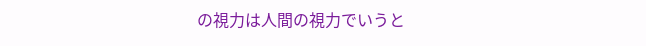の視力は人間の視力でいうと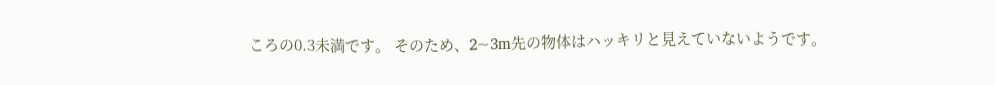ころの0.3未満です。 そのため、2~3m先の物体はハッキリと見えていないようです。